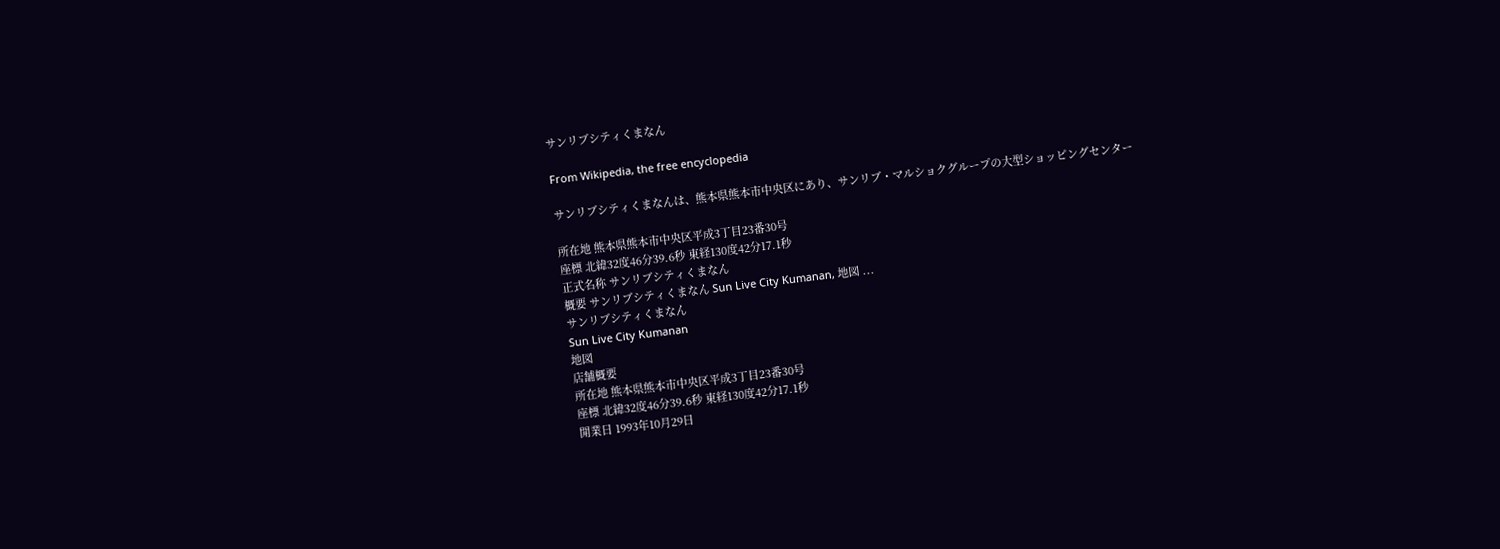サンリブシティくまなん

From Wikipedia, the free encyclopedia

サンリブシティくまなんは、熊本県熊本市中央区にあり、サンリブ・マルショクグループの大型ショッピングセンター

所在地 熊本県熊本市中央区平成3丁目23番30号
座標 北緯32度46分39.6秒 東経130度42分17.1秒
正式名称 サンリブシティくまなん
概要 サンリブシティくまなん Sun Live City Kumanan, 地図 ...
サンリブシティくまなん
Sun Live City Kumanan
地図
店舗概要
所在地 熊本県熊本市中央区平成3丁目23番30号
座標 北緯32度46分39.6秒 東経130度42分17.1秒
開業日 1993年10月29日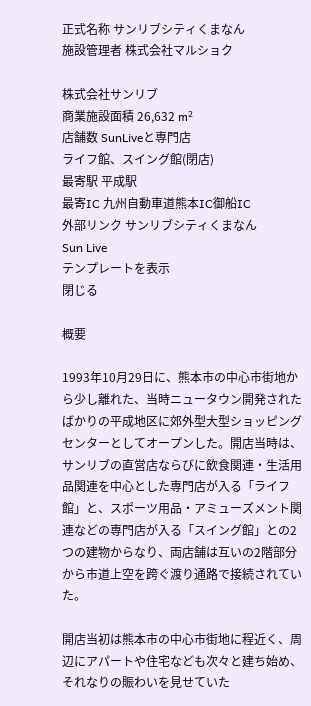正式名称 サンリブシティくまなん
施設管理者 株式会社マルショク

株式会社サンリブ
商業施設面積 26,632 m²
店舗数 SunLiveと専門店
ライフ館、スイング館(閉店)
最寄駅 平成駅
最寄IC 九州自動車道熊本IC御船IC
外部リンク サンリブシティくまなん
Sun Live
テンプレートを表示
閉じる

概要

1993年10月29日に、熊本市の中心市街地から少し離れた、当時ニュータウン開発されたばかりの平成地区に郊外型大型ショッピングセンターとしてオープンした。開店当時は、サンリブの直営店ならびに飲食関連・生活用品関連を中心とした専門店が入る「ライフ館」と、スポーツ用品・アミューズメント関連などの専門店が入る「スイング館」との2つの建物からなり、両店舗は互いの2階部分から市道上空を跨ぐ渡り通路で接続されていた。

開店当初は熊本市の中心市街地に程近く、周辺にアパートや住宅なども次々と建ち始め、それなりの賑わいを見せていた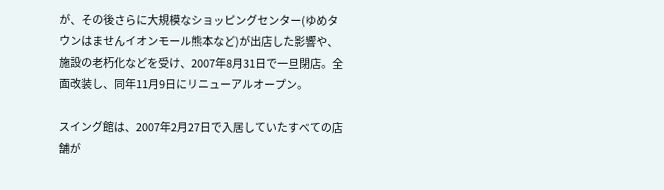が、その後さらに大規模なショッピングセンター(ゆめタウンはませんイオンモール熊本など)が出店した影響や、施設の老朽化などを受け、2007年8月31日で一旦閉店。全面改装し、同年11月9日にリニューアルオープン。

スイング館は、2007年2月27日で入居していたすべての店舗が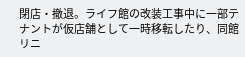閉店・撤退。ライフ館の改装工事中に一部テナントが仮店舗として一時移転したり、同館リニ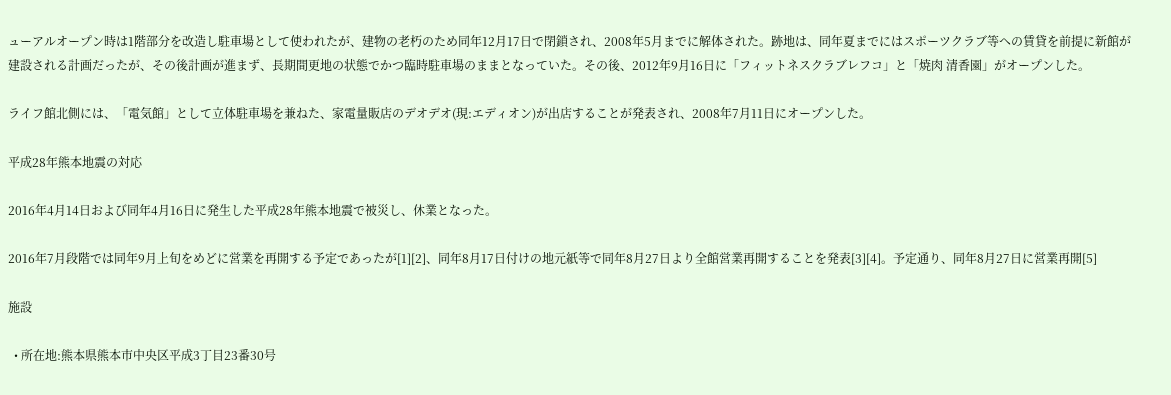ューアルオープン時は1階部分を改造し駐車場として使われたが、建物の老朽のため同年12月17日で閉鎖され、2008年5月までに解体された。跡地は、同年夏までにはスポーツクラブ等への賃貸を前提に新館が建設される計画だったが、その後計画が進まず、長期間更地の状態でかつ臨時駐車場のままとなっていた。その後、2012年9月16日に「フィットネスクラブレフコ」と「焼肉 清香園」がオープンした。

ライフ館北側には、「電気館」として立体駐車場を兼ねた、家電量販店のデオデオ(現:エディオン)が出店することが発表され、2008年7月11日にオープンした。

平成28年熊本地震の対応

2016年4月14日および同年4月16日に発生した平成28年熊本地震で被災し、休業となった。

2016年7月段階では同年9月上旬をめどに営業を再開する予定であったが[1][2]、同年8月17日付けの地元紙等で同年8月27日より全館営業再開することを発表[3][4]。予定通り、同年8月27日に営業再開[5]

施設

  • 所在地:熊本県熊本市中央区平成3丁目23番30号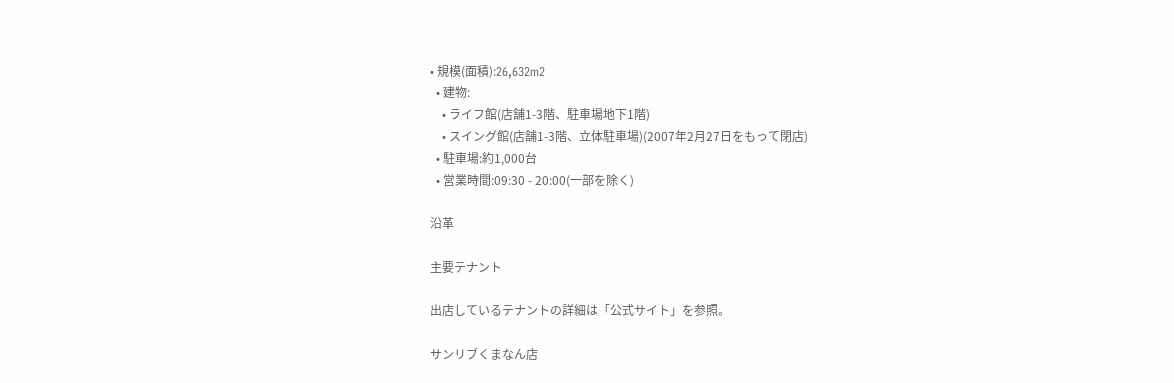• 規模(面積):26,632m2
  • 建物:
    • ライフ館(店舗1-3階、駐車場地下1階)
    • スイング館(店舗1-3階、立体駐車場)(2007年2月27日をもって閉店)
  • 駐車場:約1,000台
  • 営業時間:09:30 - 20:00(一部を除く)

沿革

主要テナント

出店しているテナントの詳細は「公式サイト」を参照。

サンリブくまなん店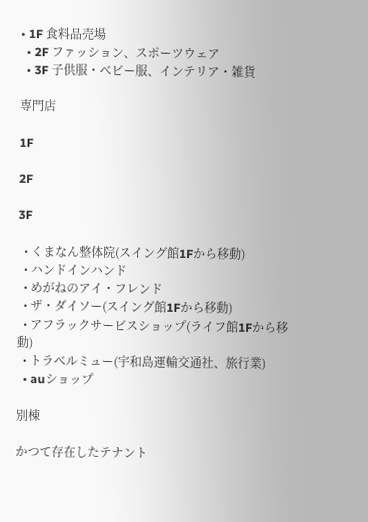• 1F 食料品売場
  • 2F ファッション、スポーツウェア
  • 3F 子供服・ベビー服、インテリア・雑貨

専門店

1F

2F

3F

  • くまなん整体院(スイング館1Fから移動)
  • ハンドインハンド
  • めがねのアイ・フレンド
  • ザ・ダイソー(スイング館1Fから移動)
  • アフラックサービスショップ(ライフ館1Fから移動)
  • トラベルミュー(宇和島運輸交通社、旅行業)
  • auショップ

別棟

かつて存在したテナント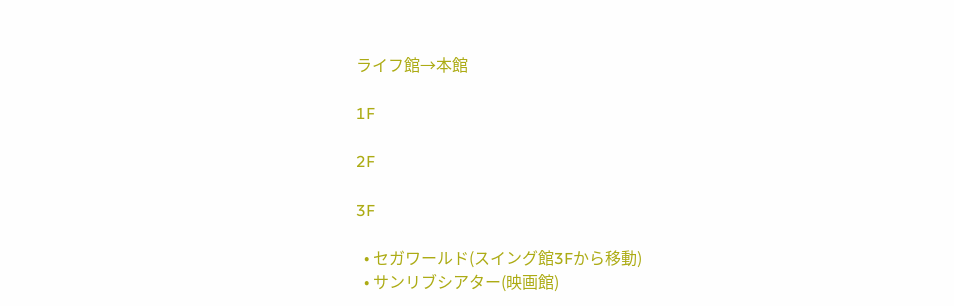ライフ館→本館

1F

2F

3F

  • セガワールド(スイング館3Fから移動)
  • サンリブシアター(映画館)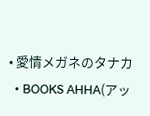• 愛情メガネのタナカ
  • BOOKS AHHA(アッ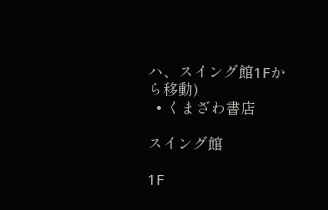ハ、スイング館1Fから移動)
  • くまざわ書店

スイング館

1F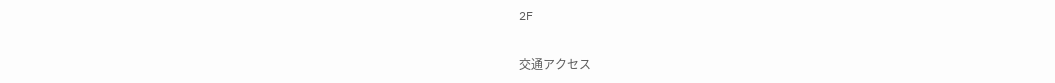2F

交通アクセス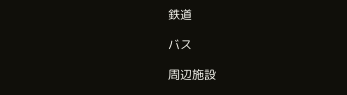鉄道

バス

周辺施設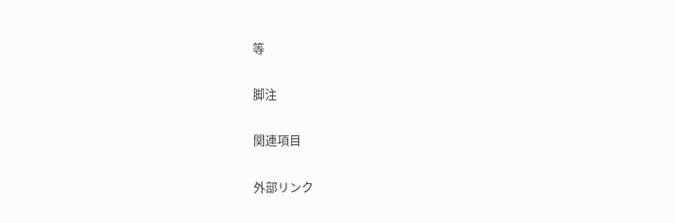等

脚注

関連項目

外部リンク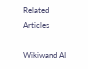Related Articles

Wikiwand AI